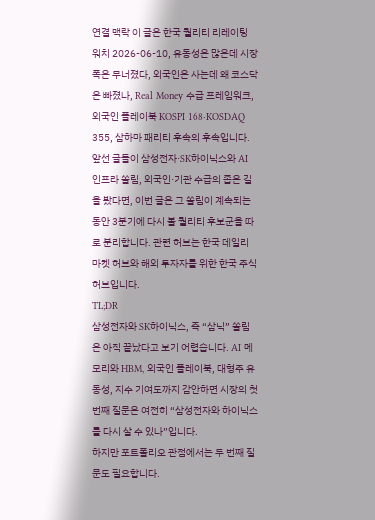연결 맥락 이 글은 한국 퀄리티 리레이팅 워치 2026-06-10, 유동성은 많은데 시장 폭은 무너졌다, 외국인은 사는데 왜 코스닥은 빠졌나, Real Money 수급 프레임워크, 외국인 플레이북 KOSPI 168·KOSDAQ 355, 삼하마 패리티 후속의 후속입니다. 앞선 글들이 삼성전자·SK하이닉스와 AI 인프라 쏠림, 외국인·기관 수급의 좁은 길을 봤다면, 이번 글은 그 쏠림이 계속되는 동안 3분기에 다시 볼 퀄리티 후보군을 따로 분리합니다. 관련 허브는 한국 데일리 마켓 허브와 해외 투자자를 위한 한국 주식 허브입니다.
TL;DR
삼성전자와 SK하이닉스, 즉 “삼닉” 쏠림은 아직 끝났다고 보기 어렵습니다. AI 메모리와 HBM, 외국인 플레이북, 대형주 유동성, 지수 기여도까지 감안하면 시장의 첫 번째 질문은 여전히 “삼성전자와 하이닉스를 다시 살 수 있나”입니다.
하지만 포트폴리오 관점에서는 두 번째 질문도 필요합니다.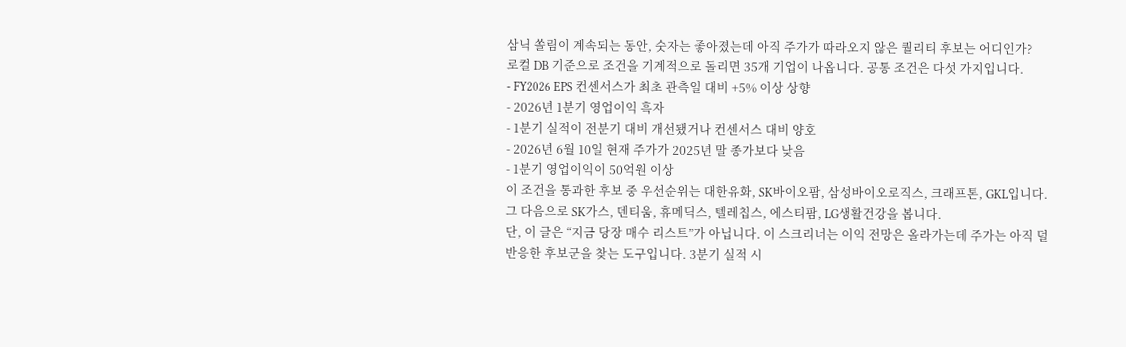삼닉 쏠림이 계속되는 동안, 숫자는 좋아졌는데 아직 주가가 따라오지 않은 퀄리티 후보는 어디인가?
로컬 DB 기준으로 조건을 기계적으로 돌리면 35개 기업이 나옵니다. 공통 조건은 다섯 가지입니다.
- FY2026 EPS 컨센서스가 최초 관측일 대비 +5% 이상 상향
- 2026년 1분기 영업이익 흑자
- 1분기 실적이 전분기 대비 개선됐거나 컨센서스 대비 양호
- 2026년 6월 10일 현재 주가가 2025년 말 종가보다 낮음
- 1분기 영업이익이 50억원 이상
이 조건을 통과한 후보 중 우선순위는 대한유화, SK바이오팜, 삼성바이오로직스, 크래프톤, GKL입니다. 그 다음으로 SK가스, 덴티움, 휴메딕스, 텔레칩스, 에스티팜, LG생활건강을 봅니다.
단, 이 글은 “지금 당장 매수 리스트”가 아닙니다. 이 스크리너는 이익 전망은 올라가는데 주가는 아직 덜 반응한 후보군을 찾는 도구입니다. 3분기 실적 시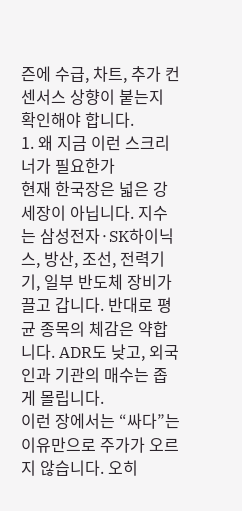즌에 수급, 차트, 추가 컨센서스 상향이 붙는지 확인해야 합니다.
1. 왜 지금 이런 스크리너가 필요한가
현재 한국장은 넓은 강세장이 아닙니다. 지수는 삼성전자·SK하이닉스, 방산, 조선, 전력기기, 일부 반도체 장비가 끌고 갑니다. 반대로 평균 종목의 체감은 약합니다. ADR도 낮고, 외국인과 기관의 매수는 좁게 몰립니다.
이런 장에서는 “싸다”는 이유만으로 주가가 오르지 않습니다. 오히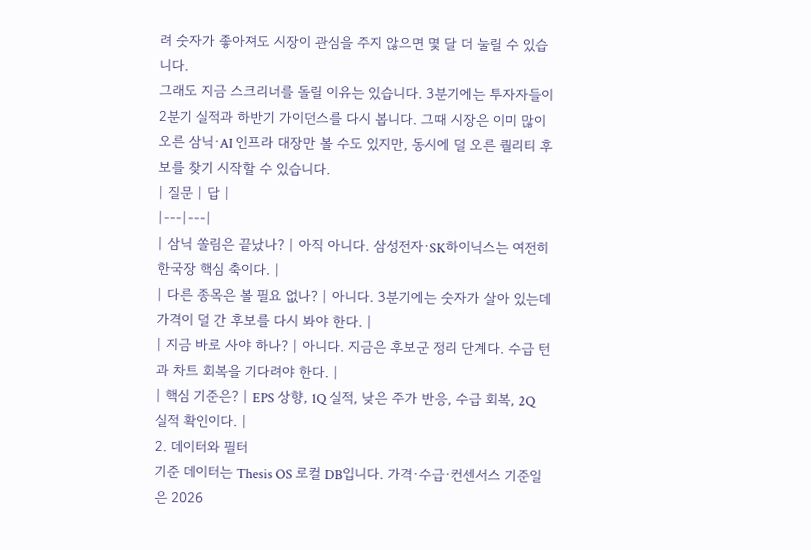려 숫자가 좋아져도 시장이 관심을 주지 않으면 몇 달 더 눌릴 수 있습니다.
그래도 지금 스크리너를 돌릴 이유는 있습니다. 3분기에는 투자자들이 2분기 실적과 하반기 가이던스를 다시 봅니다. 그때 시장은 이미 많이 오른 삼닉·AI 인프라 대장만 볼 수도 있지만, 동시에 덜 오른 퀄리티 후보를 찾기 시작할 수 있습니다.
| 질문 | 답 |
|---|---|
| 삼닉 쏠림은 끝났나? | 아직 아니다. 삼성전자·SK하이닉스는 여전히 한국장 핵심 축이다. |
| 다른 종목은 볼 필요 없나? | 아니다. 3분기에는 숫자가 살아 있는데 가격이 덜 간 후보를 다시 봐야 한다. |
| 지금 바로 사야 하나? | 아니다. 지금은 후보군 정리 단계다. 수급 턴과 차트 회복을 기다려야 한다. |
| 핵심 기준은? | EPS 상향, 1Q 실적, 낮은 주가 반응, 수급 회복, 2Q 실적 확인이다. |
2. 데이터와 필터
기준 데이터는 Thesis OS 로컬 DB입니다. 가격·수급·컨센서스 기준일은 2026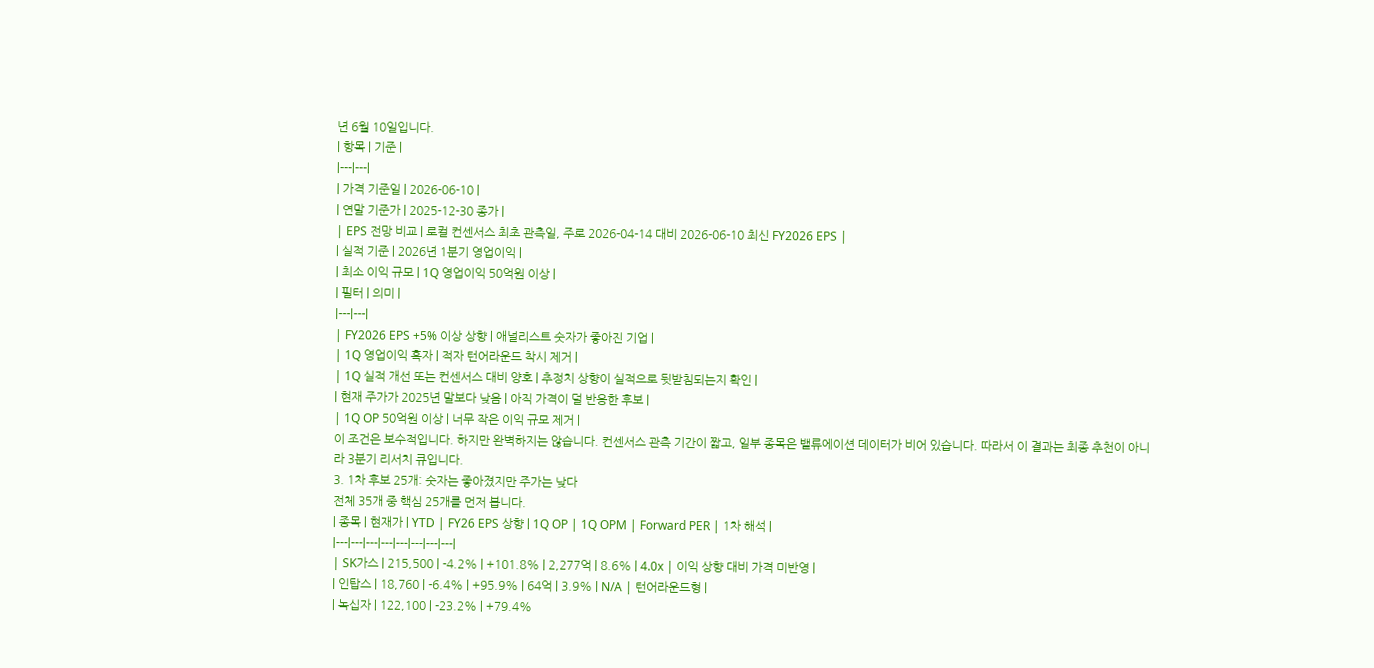년 6월 10일입니다.
| 항목 | 기준 |
|---|---|
| 가격 기준일 | 2026-06-10 |
| 연말 기준가 | 2025-12-30 종가 |
| EPS 전망 비교 | 로컬 컨센서스 최초 관측일, 주로 2026-04-14 대비 2026-06-10 최신 FY2026 EPS |
| 실적 기준 | 2026년 1분기 영업이익 |
| 최소 이익 규모 | 1Q 영업이익 50억원 이상 |
| 필터 | 의미 |
|---|---|
| FY2026 EPS +5% 이상 상향 | 애널리스트 숫자가 좋아진 기업 |
| 1Q 영업이익 흑자 | 적자 턴어라운드 착시 제거 |
| 1Q 실적 개선 또는 컨센서스 대비 양호 | 추정치 상향이 실적으로 뒷받침되는지 확인 |
| 현재 주가가 2025년 말보다 낮음 | 아직 가격이 덜 반응한 후보 |
| 1Q OP 50억원 이상 | 너무 작은 이익 규모 제거 |
이 조건은 보수적입니다. 하지만 완벽하지는 않습니다. 컨센서스 관측 기간이 짧고, 일부 종목은 밸류에이션 데이터가 비어 있습니다. 따라서 이 결과는 최종 추천이 아니라 3분기 리서치 큐입니다.
3. 1차 후보 25개: 숫자는 좋아졌지만 주가는 낮다
전체 35개 중 핵심 25개를 먼저 봅니다.
| 종목 | 현재가 | YTD | FY26 EPS 상향 | 1Q OP | 1Q OPM | Forward PER | 1차 해석 |
|---|---|---|---|---|---|---|---|
| SK가스 | 215,500 | -4.2% | +101.8% | 2,277억 | 8.6% | 4.0x | 이익 상향 대비 가격 미반영 |
| 인탑스 | 18,760 | -6.4% | +95.9% | 64억 | 3.9% | N/A | 턴어라운드형 |
| 녹십자 | 122,100 | -23.2% | +79.4%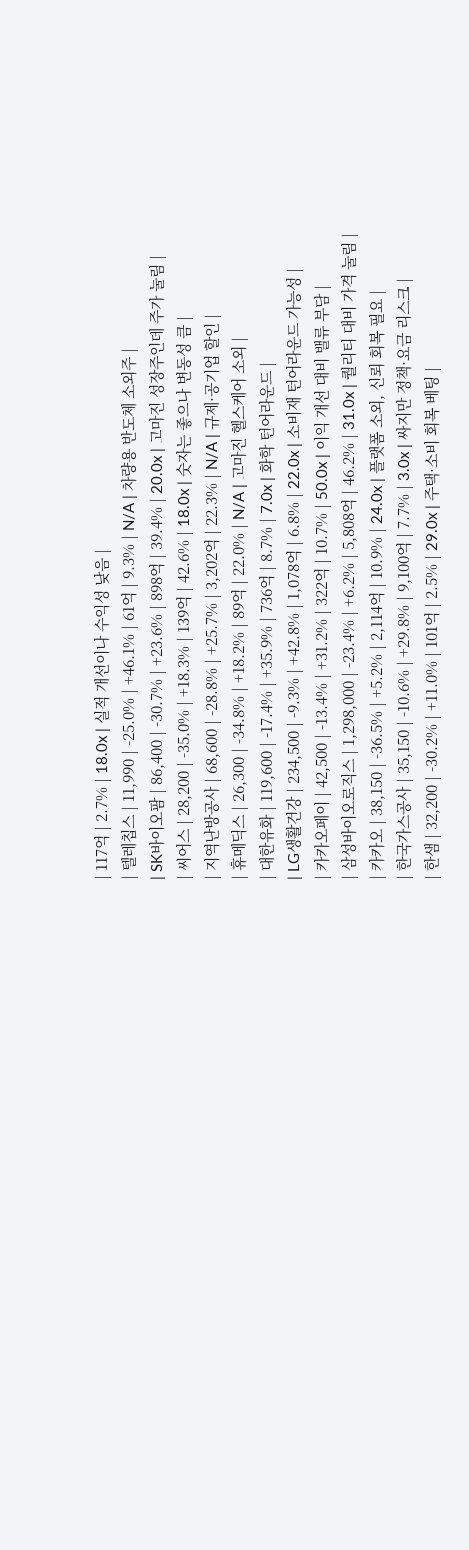| 117억 | 2.7% | 18.0x | 실적 개선이나 수익성 낮음 |
| 텔레칩스 | 11,990 | -25.0% | +46.1% | 61억 | 9.3% | N/A | 차량용 반도체 소외주 |
| SK바이오팜 | 86,400 | -30.7% | +23.6% | 898억 | 39.4% | 20.0x | 고마진 성장주인데 주가 눌림 |
| 씨어스 | 28,200 | -35.0% | +18.3% | 139억 | 42.6% | 18.0x | 숫자는 좋으나 변동성 큼 |
| 지역난방공사 | 68,600 | -28.8% | +25.7% | 3,202억 | 22.3% | N/A | 규제·공기업 할인 |
| 휴메딕스 | 26,300 | -34.8% | +18.2% | 89억 | 22.0% | N/A | 고마진 헬스케어 소외 |
| 대한유화 | 119,600 | -17.4% | +35.9% | 736억 | 8.7% | 7.0x | 화학 턴어라운드 |
| LG생활건강 | 234,500 | -9.3% | +42.8% | 1,078억 | 6.8% | 22.0x | 소비재 턴어라운드 가능성 |
| 카카오페이 | 42,500 | -13.4% | +31.2% | 322억 | 10.7% | 50.0x | 이익 개선 대비 밸류 부담 |
| 삼성바이오로직스 | 1,298,000 | -23.4% | +6.2% | 5,808억 | 46.2% | 31.0x | 퀄리티 대비 가격 눌림 |
| 카카오 | 38,150 | -36.5% | +5.2% | 2,114억 | 10.9% | 24.0x | 플랫폼 소외, 신뢰 회복 필요 |
| 한국가스공사 | 35,150 | -10.6% | +29.8% | 9,100억 | 7.7% | 3.0x | 싸지만 정책·요금 리스크 |
| 한샘 | 32,200 | -30.2% | +11.0% | 101억 | 2.5% | 29.0x | 주택·소비 회복 베팅 |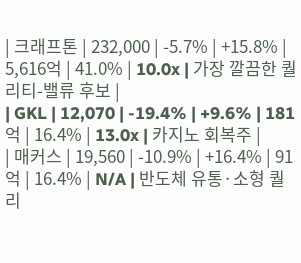| 크래프톤 | 232,000 | -5.7% | +15.8% | 5,616억 | 41.0% | 10.0x | 가장 깔끔한 퀄리티-밸류 후보 |
| GKL | 12,070 | -19.4% | +9.6% | 181억 | 16.4% | 13.0x | 카지노 회복주 |
| 매커스 | 19,560 | -10.9% | +16.4% | 91억 | 16.4% | N/A | 반도체 유통·소형 퀄리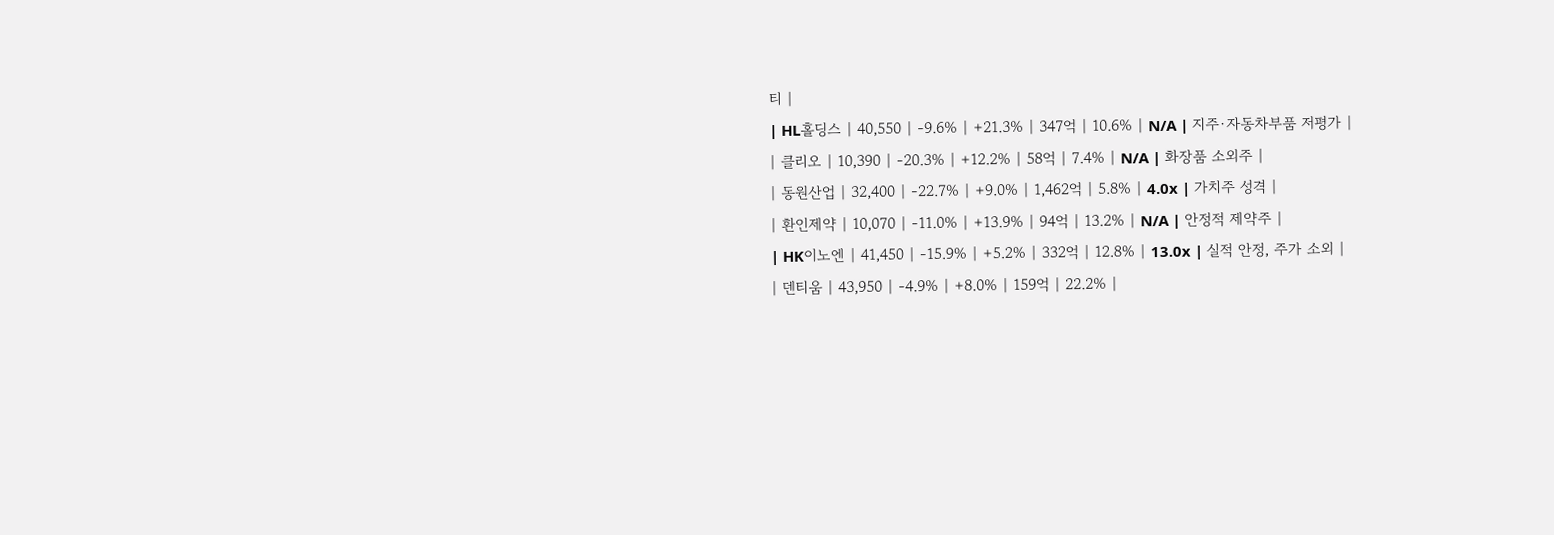티 |
| HL홀딩스 | 40,550 | -9.6% | +21.3% | 347억 | 10.6% | N/A | 지주·자동차부품 저평가 |
| 클리오 | 10,390 | -20.3% | +12.2% | 58억 | 7.4% | N/A | 화장품 소외주 |
| 동원산업 | 32,400 | -22.7% | +9.0% | 1,462억 | 5.8% | 4.0x | 가치주 성격 |
| 환인제약 | 10,070 | -11.0% | +13.9% | 94억 | 13.2% | N/A | 안정적 제약주 |
| HK이노엔 | 41,450 | -15.9% | +5.2% | 332억 | 12.8% | 13.0x | 실적 안정, 주가 소외 |
| 덴티움 | 43,950 | -4.9% | +8.0% | 159억 | 22.2% |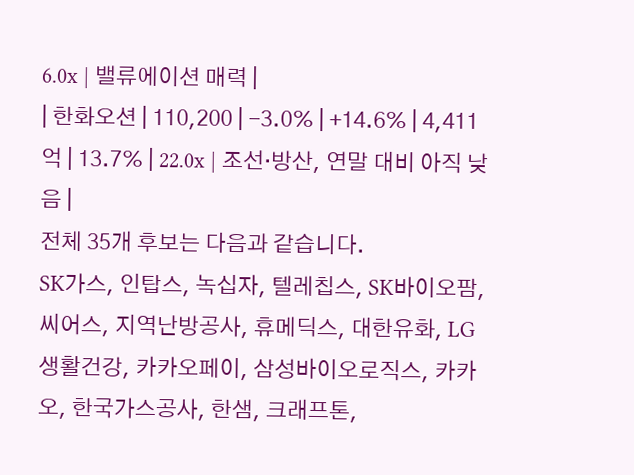6.0x | 밸류에이션 매력 |
| 한화오션 | 110,200 | -3.0% | +14.6% | 4,411억 | 13.7% | 22.0x | 조선·방산, 연말 대비 아직 낮음 |
전체 35개 후보는 다음과 같습니다.
SK가스, 인탑스, 녹십자, 텔레칩스, SK바이오팜, 씨어스, 지역난방공사, 휴메딕스, 대한유화, LG생활건강, 카카오페이, 삼성바이오로직스, 카카오, 한국가스공사, 한샘, 크래프톤,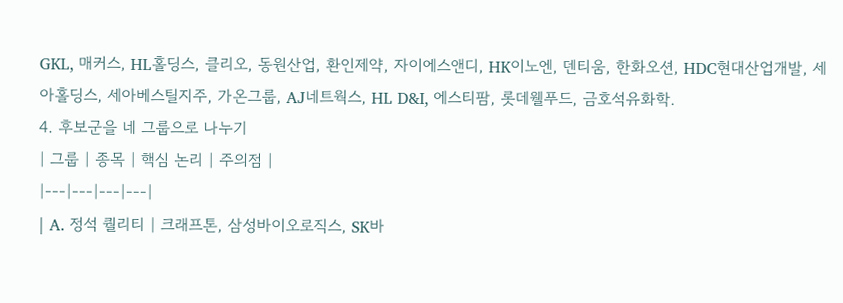GKL, 매커스, HL홀딩스, 클리오, 동원산업, 환인제약, 자이에스앤디, HK이노엔, 덴티움, 한화오션, HDC현대산업개발, 세아홀딩스, 세아베스틸지주, 가온그룹, AJ네트웍스, HL D&I, 에스티팜, 롯데웰푸드, 금호석유화학.
4. 후보군을 네 그룹으로 나누기
| 그룹 | 종목 | 핵심 논리 | 주의점 |
|---|---|---|---|
| A. 정석 퀄리티 | 크래프톤, 삼성바이오로직스, SK바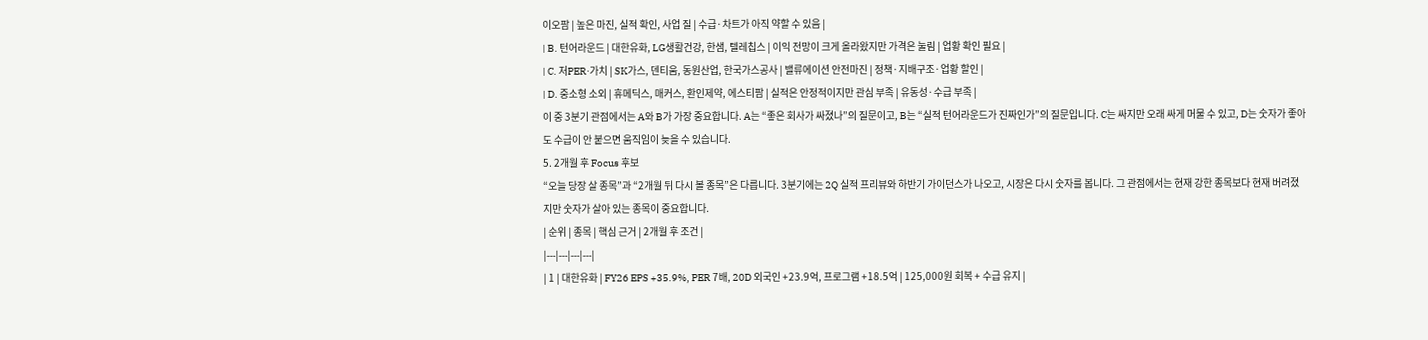이오팜 | 높은 마진, 실적 확인, 사업 질 | 수급·차트가 아직 약할 수 있음 |
| B. 턴어라운드 | 대한유화, LG생활건강, 한샘, 텔레칩스 | 이익 전망이 크게 올라왔지만 가격은 눌림 | 업황 확인 필요 |
| C. 저PER·가치 | SK가스, 덴티움, 동원산업, 한국가스공사 | 밸류에이션 안전마진 | 정책·지배구조·업황 할인 |
| D. 중소형 소외 | 휴메딕스, 매커스, 환인제약, 에스티팜 | 실적은 안정적이지만 관심 부족 | 유동성·수급 부족 |
이 중 3분기 관점에서는 A와 B가 가장 중요합니다. A는 “좋은 회사가 싸졌나”의 질문이고, B는 “실적 턴어라운드가 진짜인가”의 질문입니다. C는 싸지만 오래 싸게 머물 수 있고, D는 숫자가 좋아도 수급이 안 붙으면 움직임이 늦을 수 있습니다.
5. 2개월 후 Focus 후보
“오늘 당장 살 종목”과 “2개월 뒤 다시 볼 종목”은 다릅니다. 3분기에는 2Q 실적 프리뷰와 하반기 가이던스가 나오고, 시장은 다시 숫자를 봅니다. 그 관점에서는 현재 강한 종목보다 현재 버려졌지만 숫자가 살아 있는 종목이 중요합니다.
| 순위 | 종목 | 핵심 근거 | 2개월 후 조건 |
|---|---|---|---|
| 1 | 대한유화 | FY26 EPS +35.9%, PER 7배, 20D 외국인 +23.9억, 프로그램 +18.5억 | 125,000원 회복 + 수급 유지 |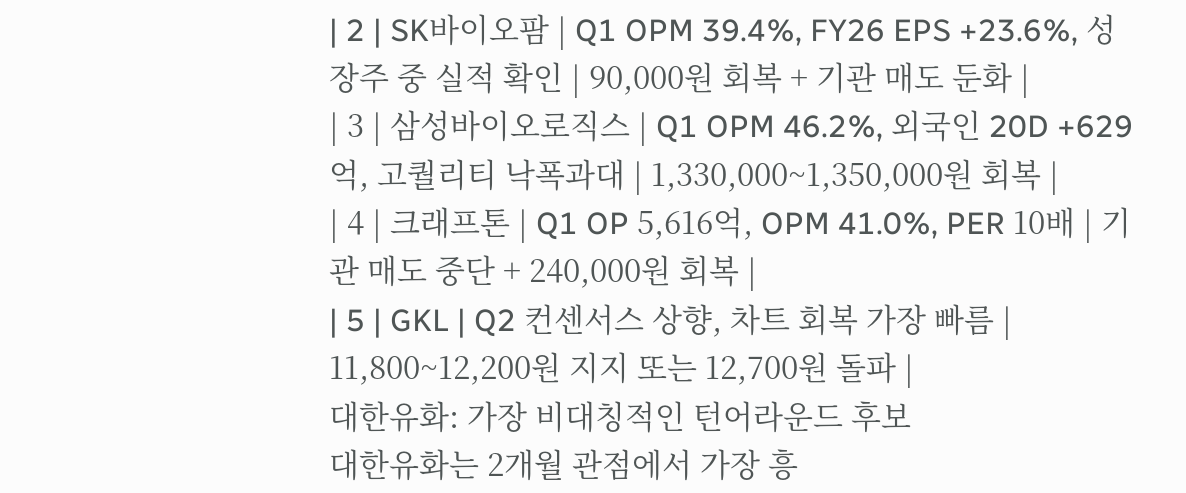| 2 | SK바이오팜 | Q1 OPM 39.4%, FY26 EPS +23.6%, 성장주 중 실적 확인 | 90,000원 회복 + 기관 매도 둔화 |
| 3 | 삼성바이오로직스 | Q1 OPM 46.2%, 외국인 20D +629억, 고퀄리티 낙폭과대 | 1,330,000~1,350,000원 회복 |
| 4 | 크래프톤 | Q1 OP 5,616억, OPM 41.0%, PER 10배 | 기관 매도 중단 + 240,000원 회복 |
| 5 | GKL | Q2 컨센서스 상향, 차트 회복 가장 빠름 | 11,800~12,200원 지지 또는 12,700원 돌파 |
대한유화: 가장 비대칭적인 턴어라운드 후보
대한유화는 2개월 관점에서 가장 흥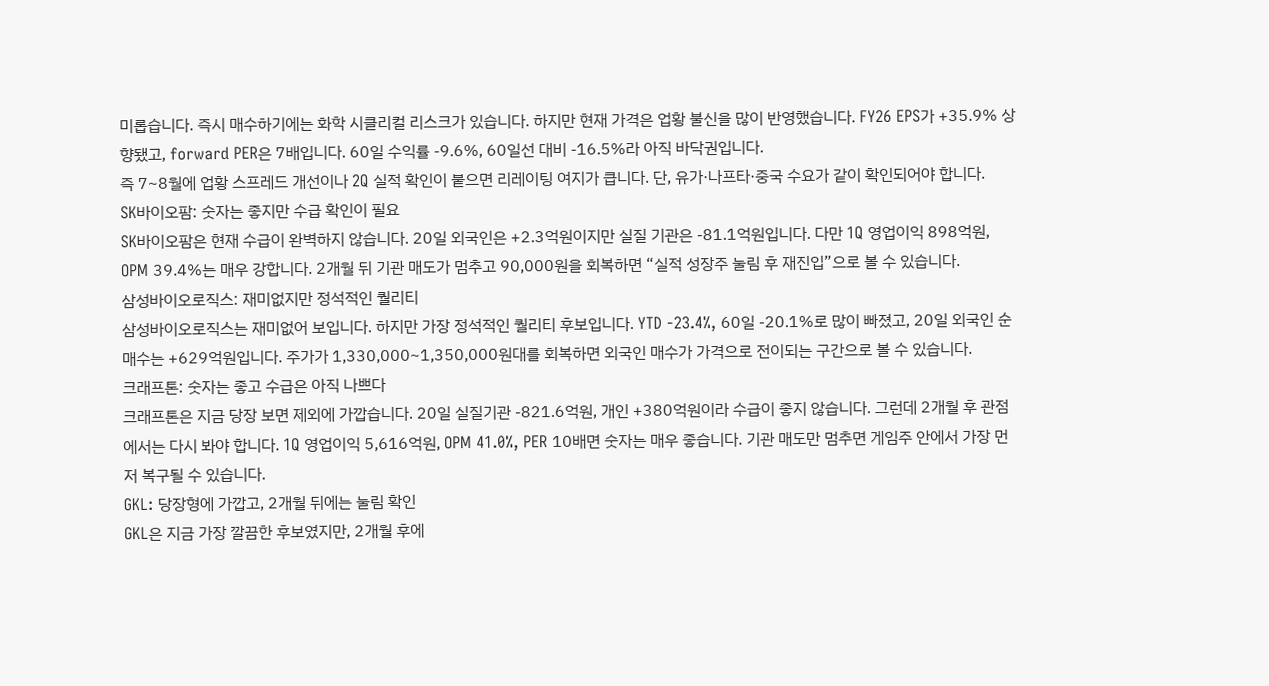미롭습니다. 즉시 매수하기에는 화학 시클리컬 리스크가 있습니다. 하지만 현재 가격은 업황 불신을 많이 반영했습니다. FY26 EPS가 +35.9% 상향됐고, forward PER은 7배입니다. 60일 수익률 -9.6%, 60일선 대비 -16.5%라 아직 바닥권입니다.
즉 7~8월에 업황 스프레드 개선이나 2Q 실적 확인이 붙으면 리레이팅 여지가 큽니다. 단, 유가·나프타·중국 수요가 같이 확인되어야 합니다.
SK바이오팜: 숫자는 좋지만 수급 확인이 필요
SK바이오팜은 현재 수급이 완벽하지 않습니다. 20일 외국인은 +2.3억원이지만 실질 기관은 -81.1억원입니다. 다만 1Q 영업이익 898억원, OPM 39.4%는 매우 강합니다. 2개월 뒤 기관 매도가 멈추고 90,000원을 회복하면 “실적 성장주 눌림 후 재진입”으로 볼 수 있습니다.
삼성바이오로직스: 재미없지만 정석적인 퀄리티
삼성바이오로직스는 재미없어 보입니다. 하지만 가장 정석적인 퀄리티 후보입니다. YTD -23.4%, 60일 -20.1%로 많이 빠졌고, 20일 외국인 순매수는 +629억원입니다. 주가가 1,330,000~1,350,000원대를 회복하면 외국인 매수가 가격으로 전이되는 구간으로 볼 수 있습니다.
크래프톤: 숫자는 좋고 수급은 아직 나쁘다
크래프톤은 지금 당장 보면 제외에 가깝습니다. 20일 실질기관 -821.6억원, 개인 +380억원이라 수급이 좋지 않습니다. 그런데 2개월 후 관점에서는 다시 봐야 합니다. 1Q 영업이익 5,616억원, OPM 41.0%, PER 10배면 숫자는 매우 좋습니다. 기관 매도만 멈추면 게임주 안에서 가장 먼저 복구될 수 있습니다.
GKL: 당장형에 가깝고, 2개월 뒤에는 눌림 확인
GKL은 지금 가장 깔끔한 후보였지만, 2개월 후에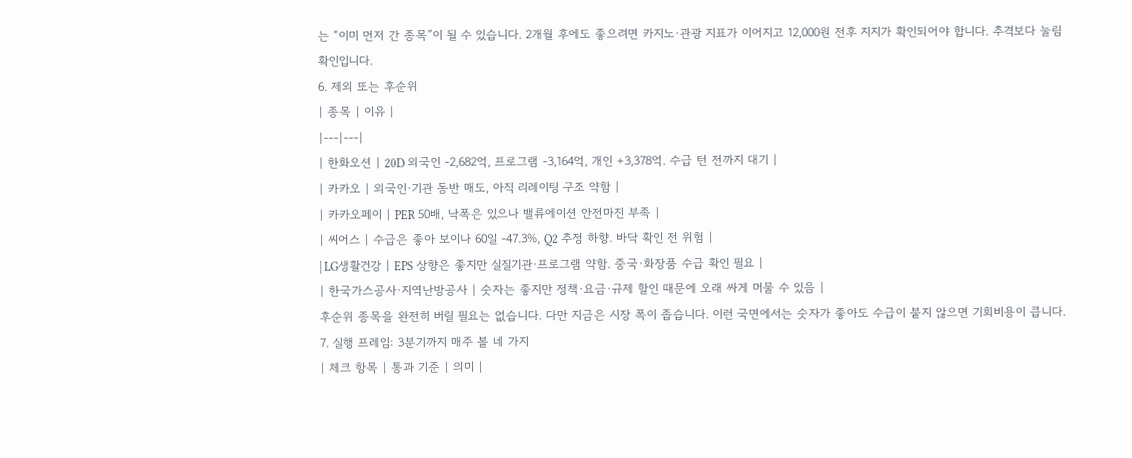는 “이미 먼저 간 종목”이 될 수 있습니다. 2개월 후에도 좋으려면 카지노·관광 지표가 이어지고 12,000원 전후 지지가 확인되어야 합니다. 추격보다 눌림 확인입니다.
6. 제외 또는 후순위
| 종목 | 이유 |
|---|---|
| 한화오션 | 20D 외국인 -2,682억, 프로그램 -3,164억, 개인 +3,378억. 수급 턴 전까지 대기 |
| 카카오 | 외국인·기관 동반 매도, 아직 리레이팅 구조 약함 |
| 카카오페이 | PER 50배, 낙폭은 있으나 밸류에이션 안전마진 부족 |
| 씨어스 | 수급은 좋아 보이나 60일 -47.3%, Q2 추정 하향. 바닥 확인 전 위험 |
| LG생활건강 | EPS 상향은 좋지만 실질기관·프로그램 약함. 중국·화장품 수급 확인 필요 |
| 한국가스공사·지역난방공사 | 숫자는 좋지만 정책·요금·규제 할인 때문에 오래 싸게 머물 수 있음 |
후순위 종목을 완전히 버릴 필요는 없습니다. 다만 지금은 시장 폭이 좁습니다. 이런 국면에서는 숫자가 좋아도 수급이 붙지 않으면 기회비용이 큽니다.
7. 실행 프레임: 3분기까지 매주 볼 네 가지
| 체크 항목 | 통과 기준 | 의미 |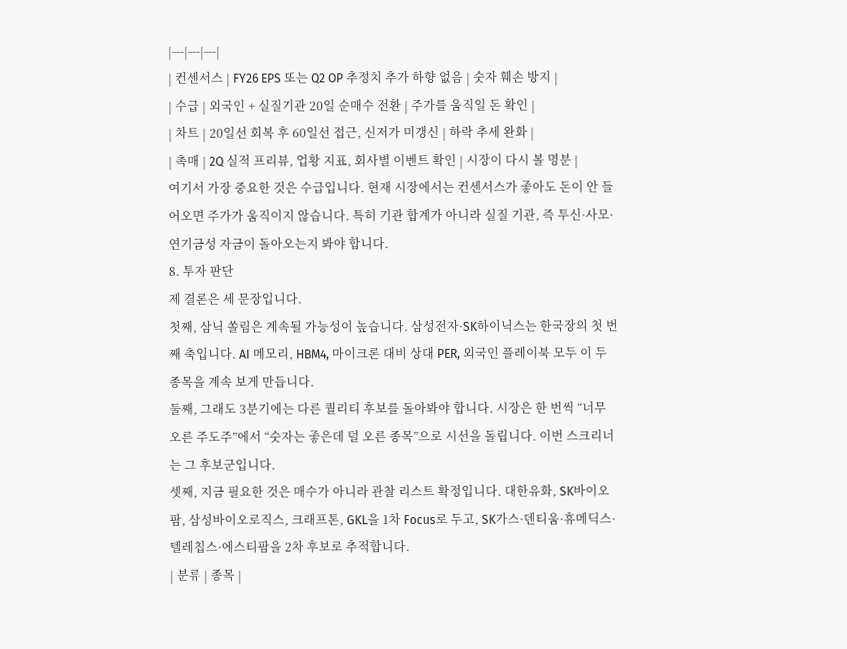|---|---|---|
| 컨센서스 | FY26 EPS 또는 Q2 OP 추정치 추가 하향 없음 | 숫자 훼손 방지 |
| 수급 | 외국인 + 실질기관 20일 순매수 전환 | 주가를 움직일 돈 확인 |
| 차트 | 20일선 회복 후 60일선 접근, 신저가 미갱신 | 하락 추세 완화 |
| 촉매 | 2Q 실적 프리뷰, 업황 지표, 회사별 이벤트 확인 | 시장이 다시 볼 명분 |
여기서 가장 중요한 것은 수급입니다. 현재 시장에서는 컨센서스가 좋아도 돈이 안 들어오면 주가가 움직이지 않습니다. 특히 기관 합계가 아니라 실질 기관, 즉 투신·사모·연기금성 자금이 돌아오는지 봐야 합니다.
8. 투자 판단
제 결론은 세 문장입니다.
첫째, 삼닉 쏠림은 계속될 가능성이 높습니다. 삼성전자·SK하이닉스는 한국장의 첫 번째 축입니다. AI 메모리, HBM4, 마이크론 대비 상대 PER, 외국인 플레이북 모두 이 두 종목을 계속 보게 만듭니다.
둘째, 그래도 3분기에는 다른 퀄리티 후보를 돌아봐야 합니다. 시장은 한 번씩 “너무 오른 주도주”에서 “숫자는 좋은데 덜 오른 종목”으로 시선을 돌립니다. 이번 스크리너는 그 후보군입니다.
셋째, 지금 필요한 것은 매수가 아니라 관찰 리스트 확정입니다. 대한유화, SK바이오팜, 삼성바이오로직스, 크래프톤, GKL을 1차 Focus로 두고, SK가스·덴티움·휴메딕스·텔레칩스·에스티팜을 2차 후보로 추적합니다.
| 분류 | 종목 |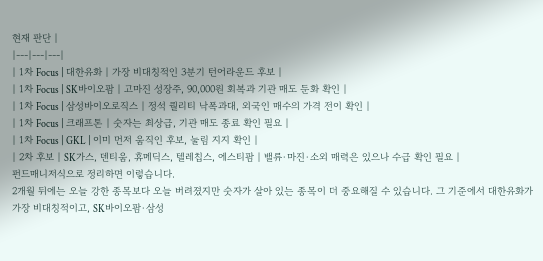현재 판단 |
|---|---|---|
| 1차 Focus | 대한유화 | 가장 비대칭적인 3분기 턴어라운드 후보 |
| 1차 Focus | SK바이오팜 | 고마진 성장주, 90,000원 회복과 기관 매도 둔화 확인 |
| 1차 Focus | 삼성바이오로직스 | 정석 퀄리티 낙폭과대, 외국인 매수의 가격 전이 확인 |
| 1차 Focus | 크래프톤 | 숫자는 최상급, 기관 매도 종료 확인 필요 |
| 1차 Focus | GKL | 이미 먼저 움직인 후보, 눌림 지지 확인 |
| 2차 후보 | SK가스, 덴티움, 휴메딕스, 텔레칩스, 에스티팜 | 밸류·마진·소외 매력은 있으나 수급 확인 필요 |
펀드매니저식으로 정리하면 이렇습니다.
2개월 뒤에는 오늘 강한 종목보다 오늘 버려졌지만 숫자가 살아 있는 종목이 더 중요해질 수 있습니다. 그 기준에서 대한유화가 가장 비대칭적이고, SK바이오팜·삼성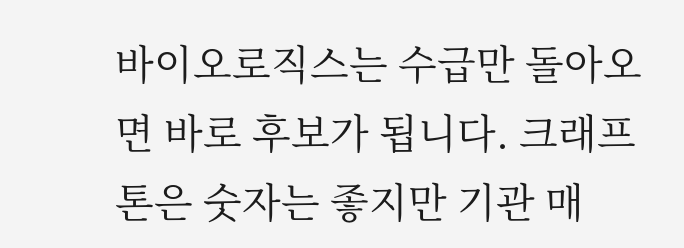바이오로직스는 수급만 돌아오면 바로 후보가 됩니다. 크래프톤은 숫자는 좋지만 기관 매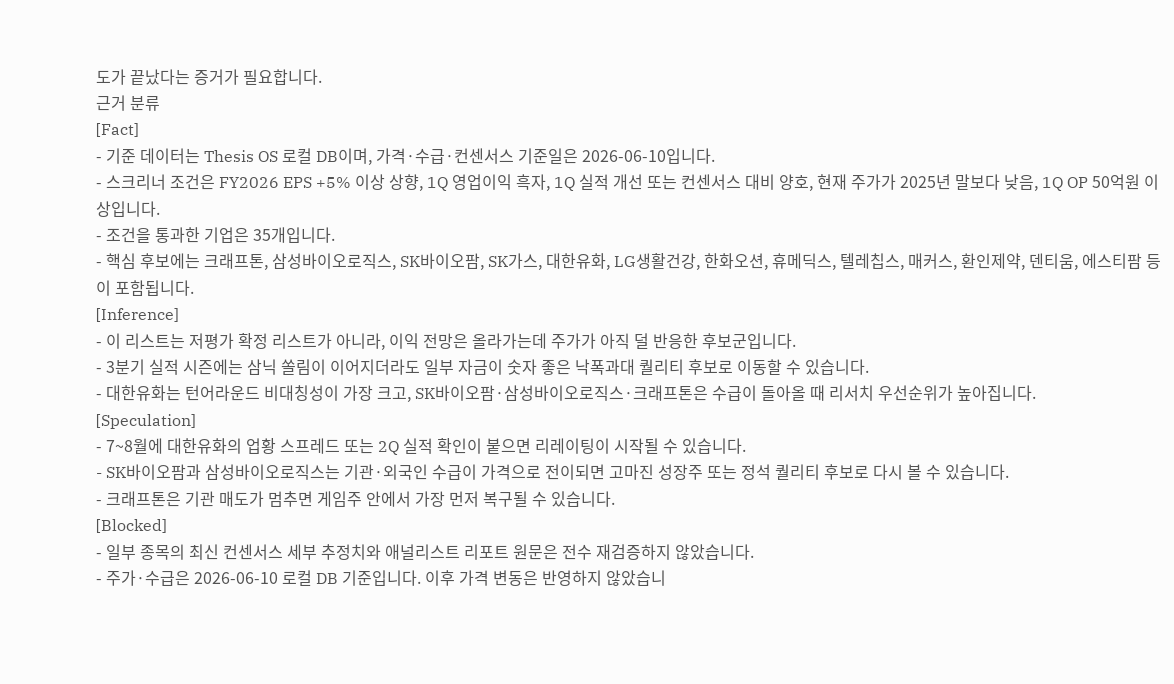도가 끝났다는 증거가 필요합니다.
근거 분류
[Fact]
- 기준 데이터는 Thesis OS 로컬 DB이며, 가격·수급·컨센서스 기준일은 2026-06-10입니다.
- 스크리너 조건은 FY2026 EPS +5% 이상 상향, 1Q 영업이익 흑자, 1Q 실적 개선 또는 컨센서스 대비 양호, 현재 주가가 2025년 말보다 낮음, 1Q OP 50억원 이상입니다.
- 조건을 통과한 기업은 35개입니다.
- 핵심 후보에는 크래프톤, 삼성바이오로직스, SK바이오팜, SK가스, 대한유화, LG생활건강, 한화오션, 휴메딕스, 텔레칩스, 매커스, 환인제약, 덴티움, 에스티팜 등이 포함됩니다.
[Inference]
- 이 리스트는 저평가 확정 리스트가 아니라, 이익 전망은 올라가는데 주가가 아직 덜 반응한 후보군입니다.
- 3분기 실적 시즌에는 삼닉 쏠림이 이어지더라도 일부 자금이 숫자 좋은 낙폭과대 퀄리티 후보로 이동할 수 있습니다.
- 대한유화는 턴어라운드 비대칭성이 가장 크고, SK바이오팜·삼성바이오로직스·크래프톤은 수급이 돌아올 때 리서치 우선순위가 높아집니다.
[Speculation]
- 7~8월에 대한유화의 업황 스프레드 또는 2Q 실적 확인이 붙으면 리레이팅이 시작될 수 있습니다.
- SK바이오팜과 삼성바이오로직스는 기관·외국인 수급이 가격으로 전이되면 고마진 성장주 또는 정석 퀄리티 후보로 다시 볼 수 있습니다.
- 크래프톤은 기관 매도가 멈추면 게임주 안에서 가장 먼저 복구될 수 있습니다.
[Blocked]
- 일부 종목의 최신 컨센서스 세부 추정치와 애널리스트 리포트 원문은 전수 재검증하지 않았습니다.
- 주가·수급은 2026-06-10 로컬 DB 기준입니다. 이후 가격 변동은 반영하지 않았습니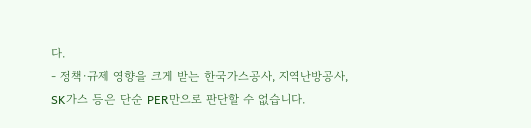다.
- 정책·규제 영향을 크게 받는 한국가스공사, 지역난방공사, SK가스 등은 단순 PER만으로 판단할 수 없습니다.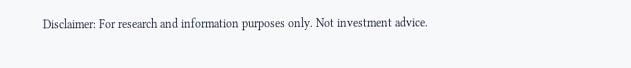Disclaimer: For research and information purposes only. Not investment advice.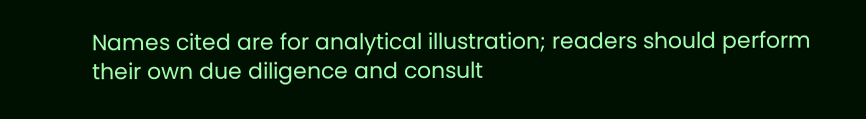Names cited are for analytical illustration; readers should perform their own due diligence and consult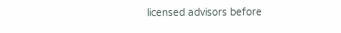licensed advisors before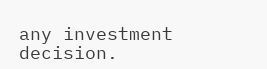any investment decision.